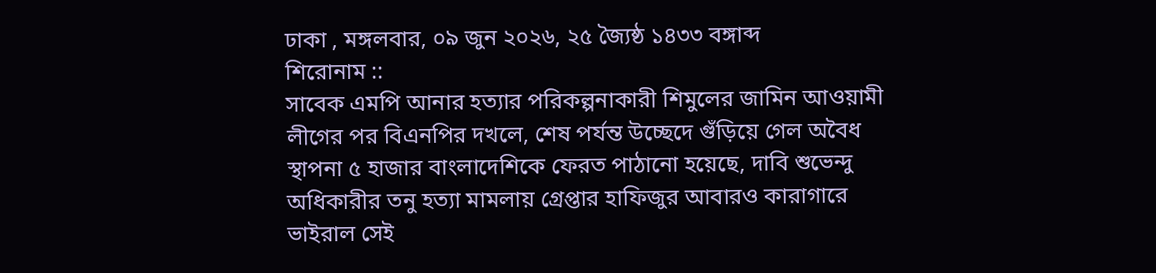ঢাকা , মঙ্গলবার, ০৯ জুন ২০২৬, ২৫ জ্যৈষ্ঠ ১৪৩৩ বঙ্গাব্দ
শিরোনাম ::
সাবেক এমপি আনার হত্যার পরিকল্পনাকারী শিমুলের জামিন আওয়ামী লীগের পর বিএনপির দখলে, শেষ পর্যন্ত উচ্ছেদে গুঁড়িয়ে গেল অবৈধ স্থাপনা ৫ হাজার বাংলাদেশিকে ফেরত পাঠানো হয়েছে, দাবি শুভেন্দু অধিকারীর তনু হত্যা মামলায় গ্রেপ্তার হাফিজুর আবারও কারাগারে ভাইরাল সেই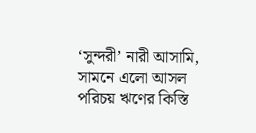‘সুন্দরী’ নারী আসামি, সামনে এলো আসল পরিচয় ঋণের কিস্তি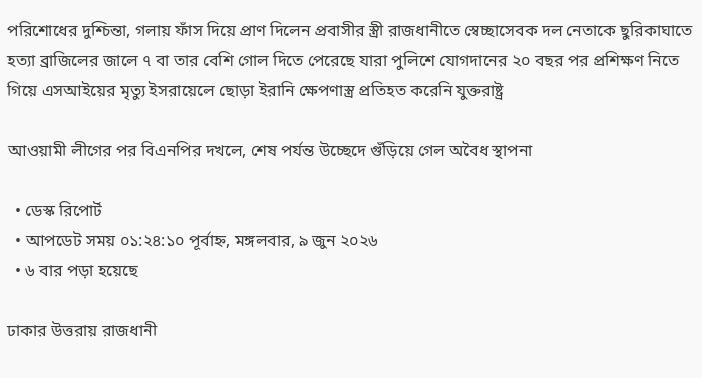পরিশোধের দুশ্চিন্তা, গলায় ফাঁস দিয়ে প্রাণ দিলেন প্রবাসীর স্ত্রী রাজধানীতে স্বেচ্ছাসেবক দল নেতাকে ছুরিকাঘাতে হত্যা ব্রাজিলের জালে ৭ বা তার বেশি গোল দিতে পেরেছে যারা পুলিশে যোগদানের ২০ বছর পর প্রশিক্ষণ নিতে গিয়ে এসআইয়ের মৃত্যু ইসরায়েলে ছোড়া ইরানি ক্ষেপণাস্ত্র প্রতিহত করেনি যুক্তরাষ্ট্র

আওয়ামী লীগের পর বিএনপির দখলে, শেষ পর্যন্ত উচ্ছেদে গুঁড়িয়ে গেল অবৈধ স্থাপনা

  • ডেস্ক রিপোর্ট
  • আপডেট সময় ০১:২৪:১০ পূর্বাহ্ন, মঙ্গলবার, ৯ জুন ২০২৬
  • ৬ বার পড়া হয়েছে

ঢাকার উত্তরায় রাজধানী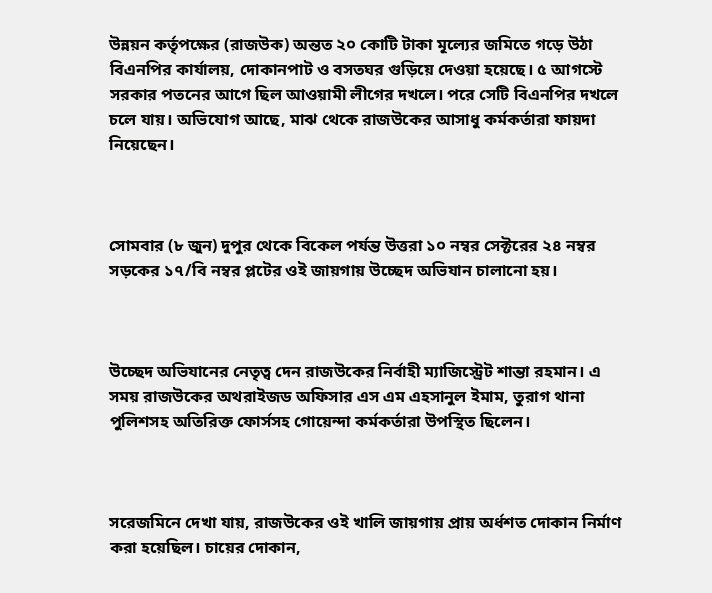উন্নয়ন কর্তৃপক্ষের (রাজউক) অন্তত ২০ কোটি টাকা মূল্যের জমিতে গড়ে উঠা বিএনপির কার্যালয়, দোকানপাট ও বসতঘর গুড়িয়ে দেওয়া হয়েছে। ৫ আগস্টে সরকার পতনের আগে ছিল আওয়ামী লীগের দখলে। পরে সেটি বিএনপির দখলে চলে যায়। অভিযোগ আছে, মাঝ থেকে রাজউকের আসাধু কর্মকর্তারা ফায়দা নিয়েছেন।



সোমবার (৮ জুন) দুপুর থেকে বিকেল পর্যন্ত উত্তরা ১০ নম্বর সেক্টরের ২৪ নম্বর সড়কের ১৭/বি নম্বর প্লটের ওই জায়গায় উচ্ছেদ অভিযান চালানো হয়।



উচ্ছেদ অভিযানের নেতৃত্ব দেন রাজউকের নির্বাহী ম্যাজিস্ট্রেট শান্তা রহমান। এ সময় রাজউকের অথরাইজড অফিসার এস এম এহসানুল ইমাম, তুরাগ থানা পুলিশসহ অতিরিক্ত ফোর্সসহ গোয়েন্দা কর্মকর্তারা উপস্থিত ছিলেন।



সরেজমিনে দেখা যায়, রাজউকের ওই খালি জায়গায় প্রায় অর্ধশত দোকান নির্মাণ করা হয়েছিল। চায়ের দোকান,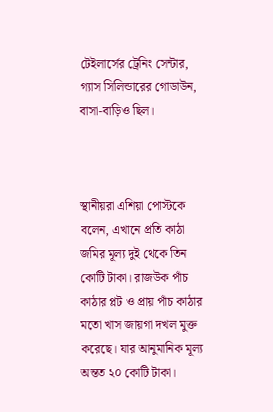টেইলার্সের ট্রেনিং সেন্টার, গ্যাস সিলিন্ডারের গোডাউন, বাসা-বাড়িও ছিল।



স্থানীয়রা এশিয়া পোস্টকে বলেন, এখানে প্রতি কাঠা জমির মূল্য দুই থেকে তিন কোটি টাকা। রাজউক পাঁচ কাঠার প্লট ও প্রায় পাঁচ কাঠার মতো খাস জায়গা দখল মুক্ত করেছে। যার আনুমানিক মূল্য অন্তত ২০ কোটি টাকা।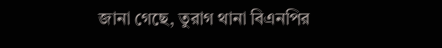জানা গেছে, তুরাগ থানা বিএনপির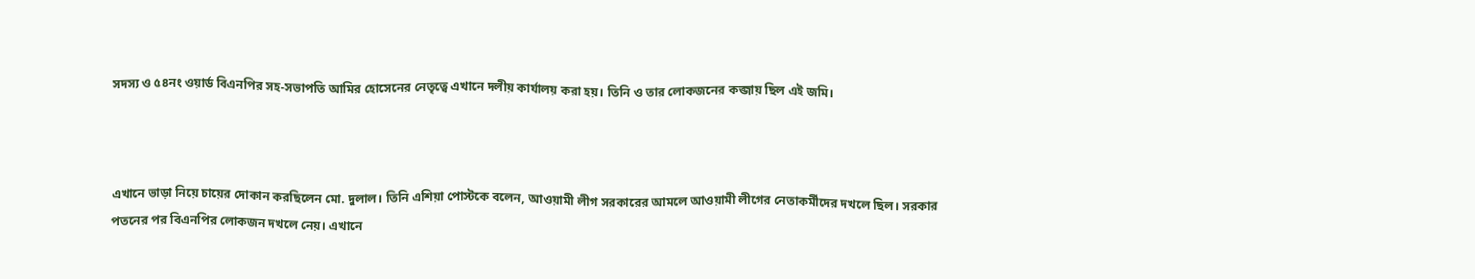সদস্য ও ৫৪নং ওয়ার্ড বিএনপির সহ-সভাপতি আমির হোসেনের নেতৃত্বে এখানে দলীয় কার্যালয় করা হয়। তিনি ও তার লোকজনের কব্জায় ছিল এই জমি।



এখানে ভাড়া নিয়ে চায়ের দোকান করছিলেন মো. দুলাল। তিনি এশিয়া পোস্টকে বলেন, আওয়ামী লীগ সরকারের আমলে আওয়ামী লীগের নেতাকর্মীদের দখলে ছিল। সরকার পতনের পর বিএনপির লোকজন দখলে নেয়। এখানে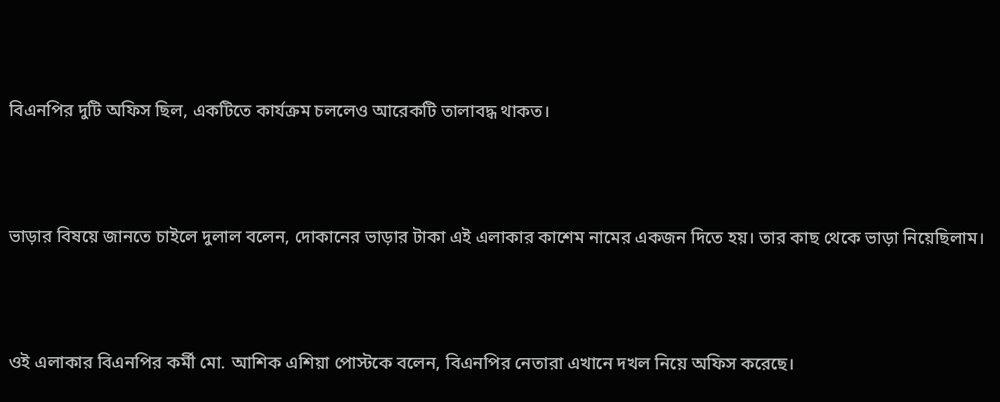বিএনপির দুটি অফিস ছিল, একটিতে কার্যক্রম চললেও আরেকটি তালাবদ্ধ থাকত।



ভাড়ার বিষয়ে জানতে চাইলে দুলাল বলেন, দোকানের ভাড়ার টাকা এই এলাকার কাশেম নামের একজন দিতে হয়। তার কাছ থেকে ভাড়া নিয়েছিলাম।



ওই এলাকার বিএনপির কর্মী মো. আশিক এশিয়া পোস্টকে বলেন, বিএনপির নেতারা এখানে দখল নিয়ে অফিস করেছে।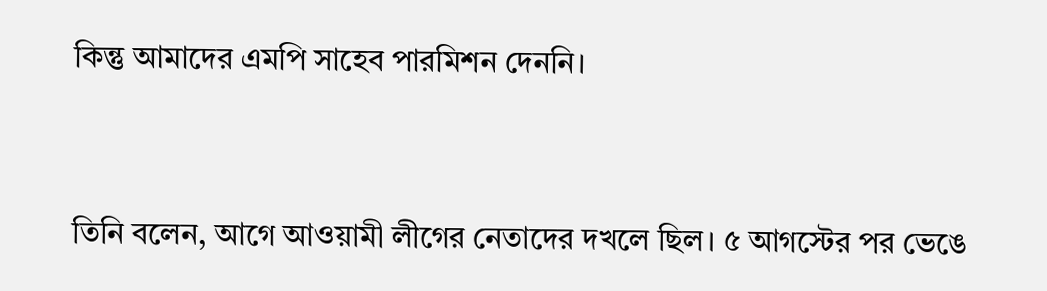কিন্তু আমাদের এমপি সাহেব পারমিশন দেননি।



তিনি বলেন, আগে আওয়ামী লীগের নেতাদের দখলে ছিল। ৫ আগস্টের পর ভেঙে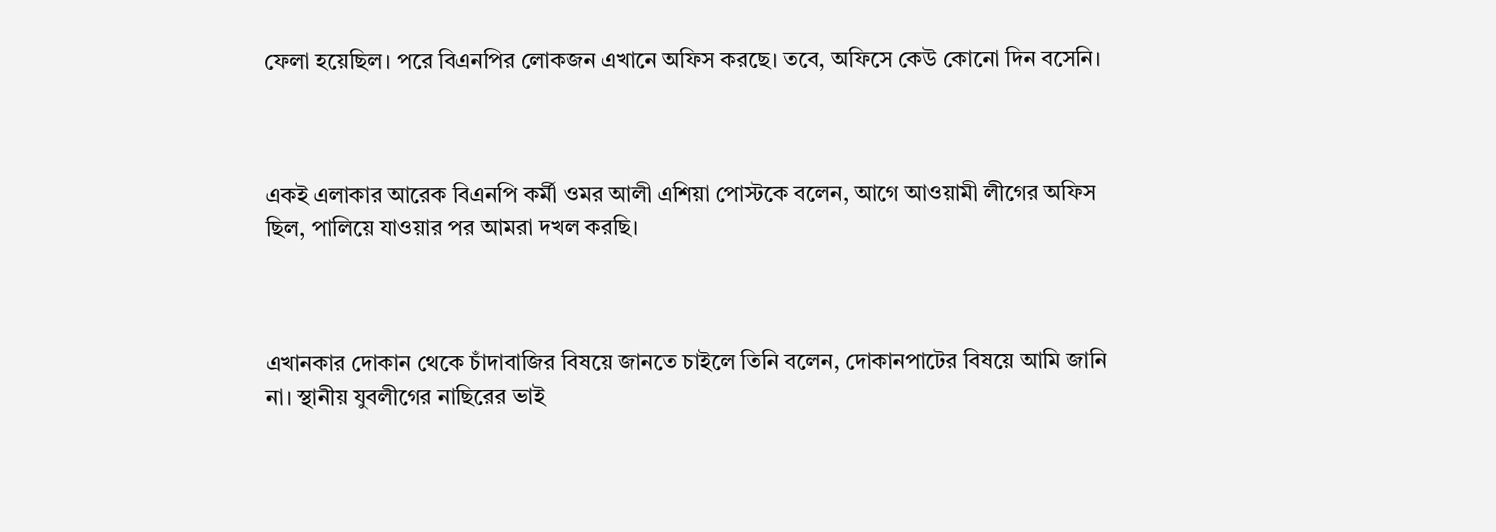ফেলা হয়েছিল। পরে বিএনপির লোকজন এখানে অফিস করছে। তবে, অফিসে কেউ কোনো দিন বসেনি।



একই এলাকার আরেক বিএনপি কর্মী ওমর আলী এশিয়া পোস্টকে বলেন, আগে আওয়ামী লীগের অফিস ছিল, পালিয়ে যাওয়ার পর আমরা দখল করছি।



এখানকার দোকান থেকে চাঁদাবাজির বিষয়ে জানতে চাইলে তিনি বলেন, দোকানপাটের বিষয়ে আমি জানি না। স্থানীয় যুবলীগের নাছিরের ভাই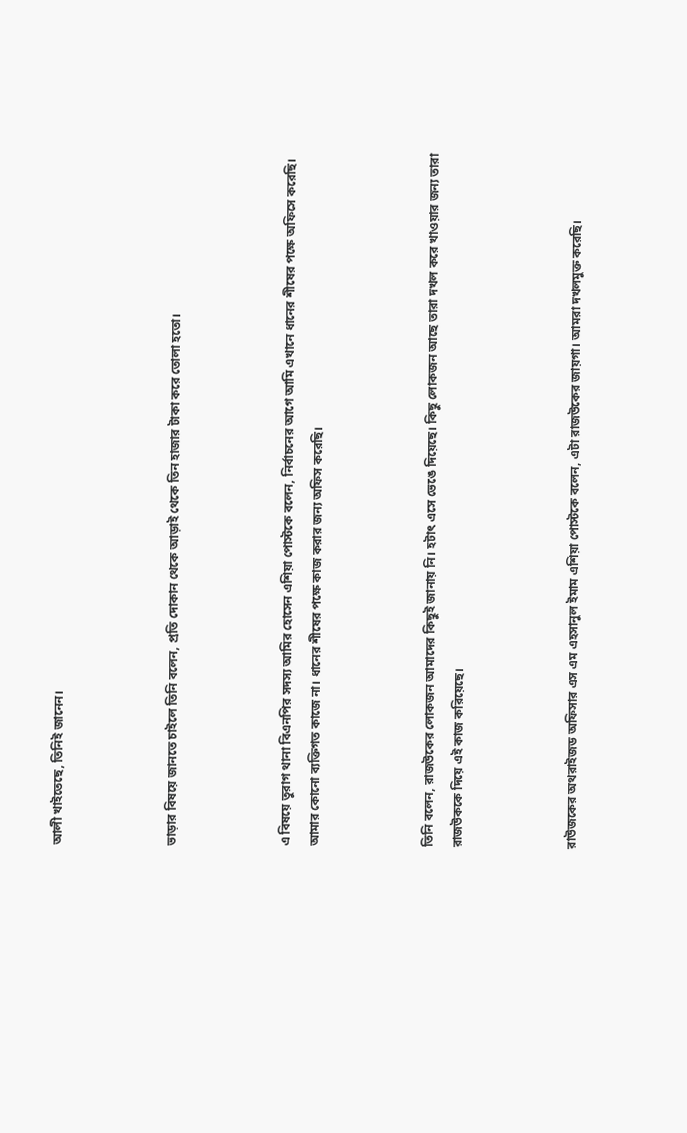আলী খাইতেছে, তিনিই জানেন।



ভাড়ার বিষয়ে জানতে চাইলে তিনি বলেন, প্রতি দোকান থেকে আড়াই থেকে তিন হাজার টাকা করে তোলা হতো।



এ বিষয়ে তুরাগ থানা বিএনপির সদস্য আমির হোসেন এশিয়া পোস্টকে বলেন, নির্বাচনের আগে আমি এখানে ধানের শীষের পক্ষে অফিসে করেছি। আমার কোনো ব্যক্তিগত কাজে না। ধানের শীষের পক্ষে কাজ করার জন্য অফিস করেছি।



তিনি বলেন, রাজউকের লোকজন আমাদের কিছুই জানায় নি। হটাৎ এসে ভেঙে দিয়েছে। কিছু লোকজন আছে তারা দখল করে খাওয়ার জন্য তারা রাজউককে দিয়ে এই কাজ করিয়েছে।



রাউজকের অথরাইজড অফিসার এস এম এহসানুল ইমাম এশিয়া পোস্টকে বলেন, এটা রাজউকের জায়গা। আমরা দখলমুক্ত করেছি।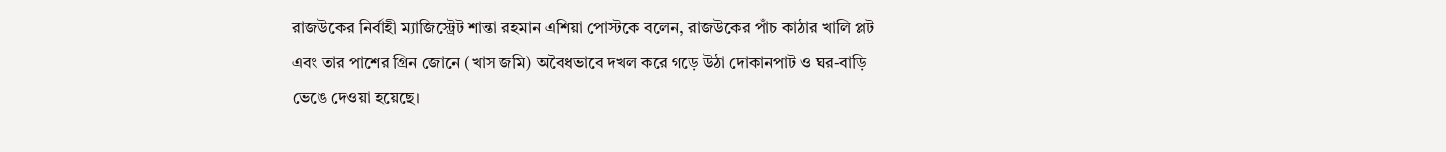রাজউকের নির্বাহী ম্যাজিস্ট্রেট শান্তা রহমান এশিয়া পোস্টকে বলেন, রাজউকের পাঁচ কাঠার খালি প্লট এবং তার পাশের গ্রিন জোনে (খাস জমি) অবৈধভাবে দখল করে গড়ে উঠা দোকানপাট ও ঘর-বাড়ি ভেঙে দেওয়া হয়েছে।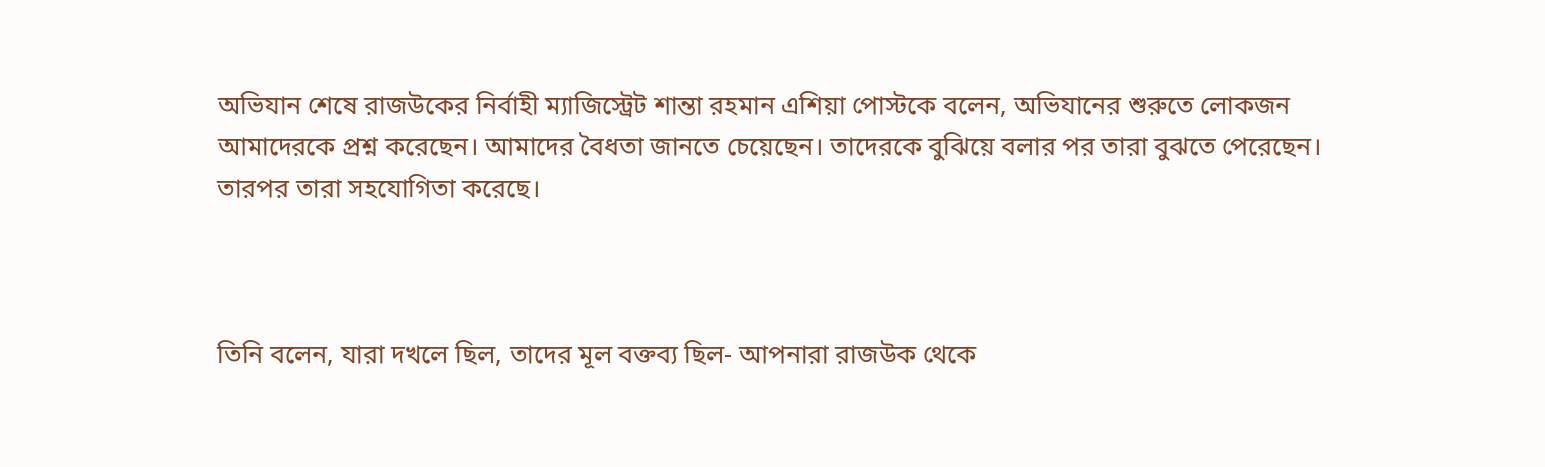অভিযান শেষে রাজউকের নির্বাহী ম্যাজিস্ট্রেট শান্তা রহমান এশিয়া পোস্টকে বলেন, অভিযানের শুরুতে লোকজন আমাদেরকে প্রশ্ন করেছেন। আমাদের বৈধতা জানতে চেয়েছেন। তাদেরকে বুঝিয়ে বলার পর তারা বুঝতে পেরেছেন। তারপর তারা সহযোগিতা করেছে।



তিনি বলেন, যারা দখলে ছিল, তাদের মূল বক্তব্য ছিল- আপনারা রাজউক থেকে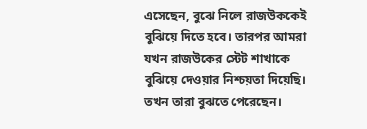এসেছেন, বুঝে নিলে রাজউককেই বুঝিয়ে দিতে হবে। তারপর আমরা যখন রাজউকের স্টেট শাখাকে বুঝিয়ে দেওয়ার নিশ্চয়তা দিয়েছি। তখন তারা বুঝতে পেরেছেন।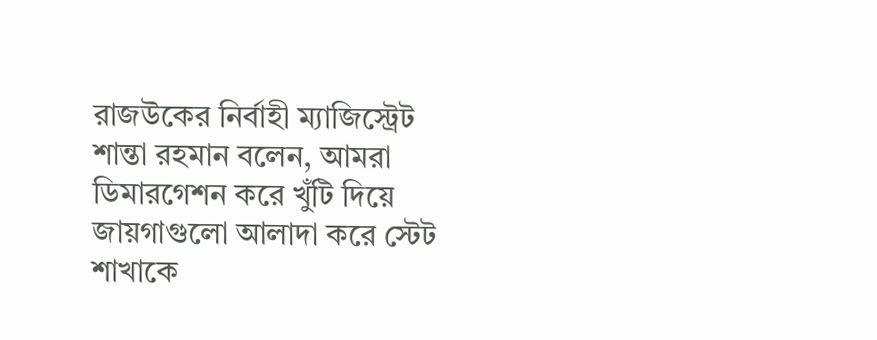রাজউকের নির্বাহী ম্যাজিস্ট্রেট শান্তা রহমান বলেন, আমরা ডিমারগেশন করে খুঁটি দিয়ে জায়গাগুলো আলাদা করে স্টেট শাখাকে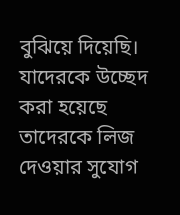বুঝিয়ে দিয়েছি। যাদেরকে উচ্ছেদ করা হয়েছে তাদেরকে লিজ দেওয়ার সুযোগ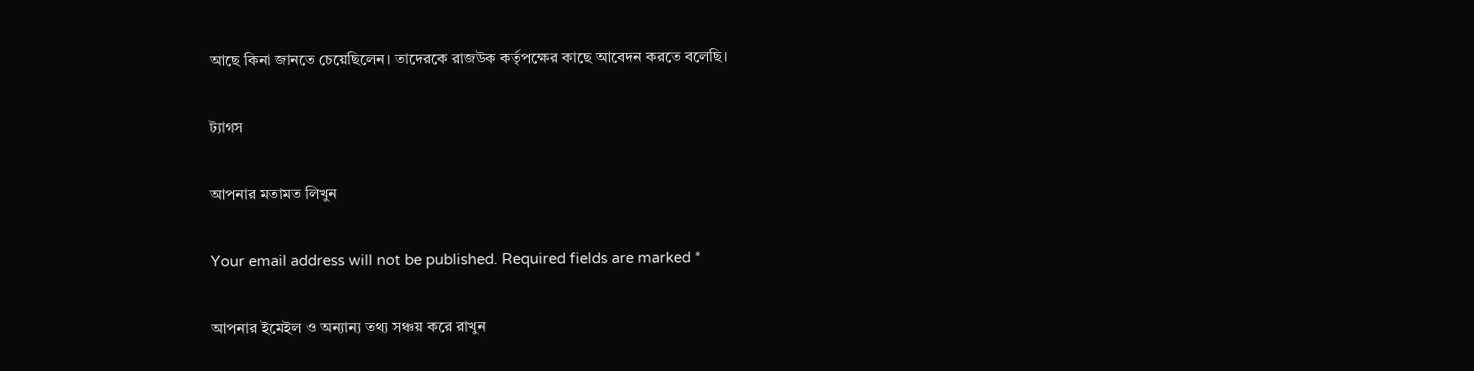আছে কিনা জানতে চেয়েছিলেন। তাদেরকে রাজউক কর্তৃপক্ষের কাছে আবেদন করতে বলেছি।

ট্যাগস

আপনার মতামত লিখুন

Your email address will not be published. Required fields are marked *

আপনার ইমেইল ও অন্যান্য তথ্য সঞ্চয় করে রাখুন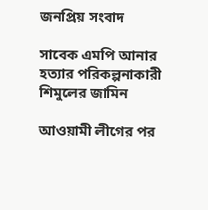জনপ্রিয় সংবাদ

সাবেক এমপি আনার হত্যার পরিকল্পনাকারী শিমুলের জামিন

আওয়ামী লীগের পর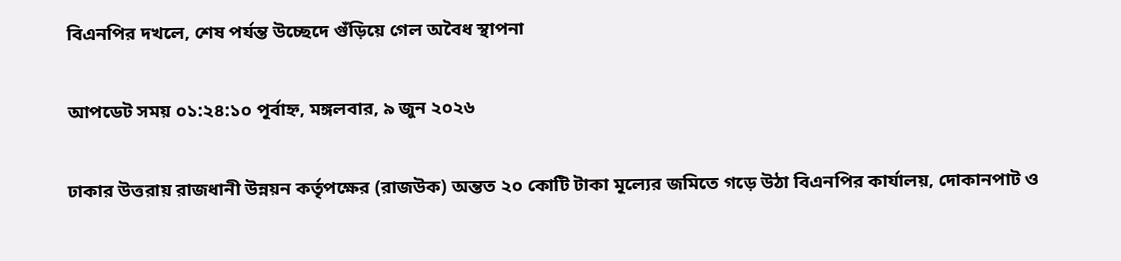বিএনপির দখলে, শেষ পর্যন্ত উচ্ছেদে গুঁড়িয়ে গেল অবৈধ স্থাপনা

আপডেট সময় ০১:২৪:১০ পূর্বাহ্ন, মঙ্গলবার, ৯ জুন ২০২৬

ঢাকার উত্তরায় রাজধানী উন্নয়ন কর্তৃপক্ষের (রাজউক) অন্তত ২০ কোটি টাকা মূল্যের জমিতে গড়ে উঠা বিএনপির কার্যালয়, দোকানপাট ও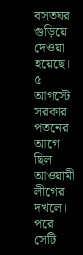বসতঘর গুড়িয়ে দেওয়া হয়েছে। ৫ আগস্টে সরকার পতনের আগে ছিল আওয়ামী লীগের দখলে। পরে সেটি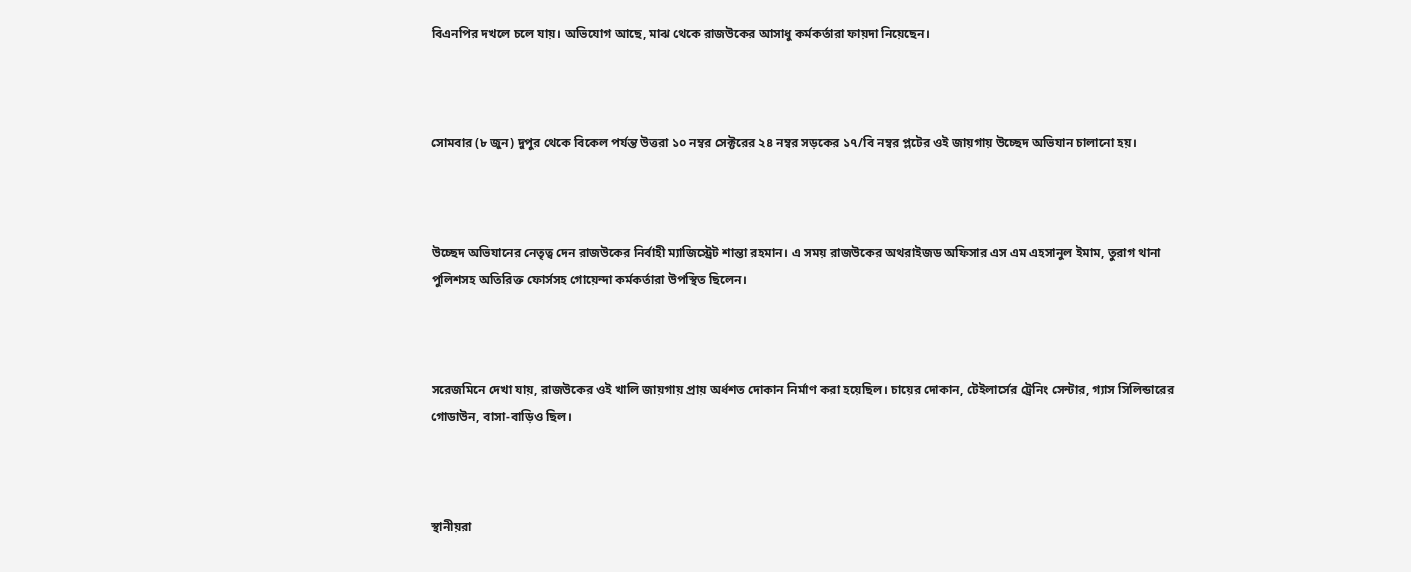বিএনপির দখলে চলে যায়। অভিযোগ আছে, মাঝ থেকে রাজউকের আসাধু কর্মকর্তারা ফায়দা নিয়েছেন।



সোমবার (৮ জুন) দুপুর থেকে বিকেল পর্যন্ত উত্তরা ১০ নম্বর সেক্টরের ২৪ নম্বর সড়কের ১৭/বি নম্বর প্লটের ওই জায়গায় উচ্ছেদ অভিযান চালানো হয়।



উচ্ছেদ অভিযানের নেতৃত্ব দেন রাজউকের নির্বাহী ম্যাজিস্ট্রেট শান্তা রহমান। এ সময় রাজউকের অথরাইজড অফিসার এস এম এহসানুল ইমাম, তুরাগ থানা পুলিশসহ অতিরিক্ত ফোর্সসহ গোয়েন্দা কর্মকর্তারা উপস্থিত ছিলেন।



সরেজমিনে দেখা যায়, রাজউকের ওই খালি জায়গায় প্রায় অর্ধশত দোকান নির্মাণ করা হয়েছিল। চায়ের দোকান, টেইলার্সের ট্রেনিং সেন্টার, গ্যাস সিলিন্ডারের গোডাউন, বাসা-বাড়িও ছিল।



স্থানীয়রা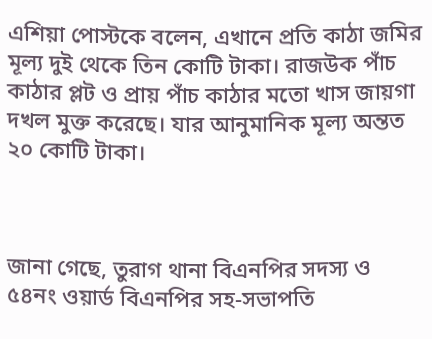এশিয়া পোস্টকে বলেন, এখানে প্রতি কাঠা জমির মূল্য দুই থেকে তিন কোটি টাকা। রাজউক পাঁচ কাঠার প্লট ও প্রায় পাঁচ কাঠার মতো খাস জায়গা দখল মুক্ত করেছে। যার আনুমানিক মূল্য অন্তত ২০ কোটি টাকা।



জানা গেছে, তুরাগ থানা বিএনপির সদস্য ও ৫৪নং ওয়ার্ড বিএনপির সহ-সভাপতি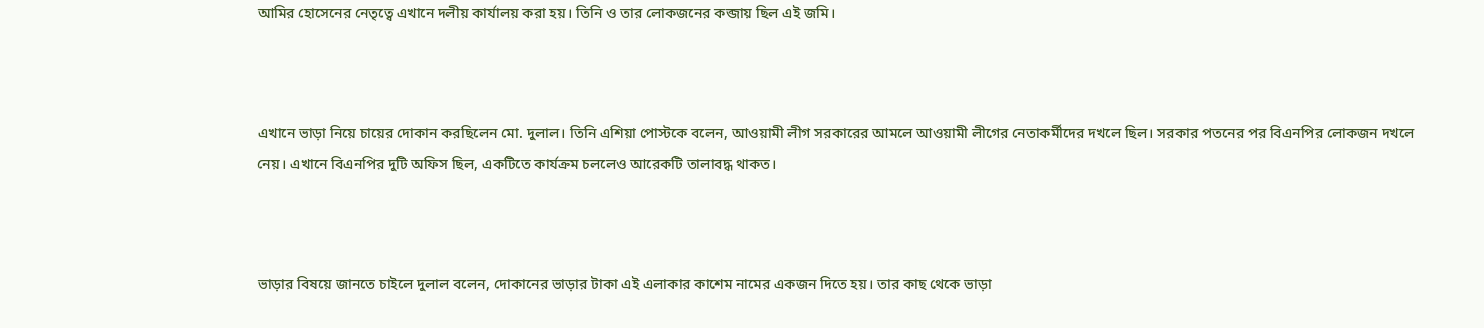আমির হোসেনের নেতৃত্বে এখানে দলীয় কার্যালয় করা হয়। তিনি ও তার লোকজনের কব্জায় ছিল এই জমি।



এখানে ভাড়া নিয়ে চায়ের দোকান করছিলেন মো. দুলাল। তিনি এশিয়া পোস্টকে বলেন, আওয়ামী লীগ সরকারের আমলে আওয়ামী লীগের নেতাকর্মীদের দখলে ছিল। সরকার পতনের পর বিএনপির লোকজন দখলে নেয়। এখানে বিএনপির দুটি অফিস ছিল, একটিতে কার্যক্রম চললেও আরেকটি তালাবদ্ধ থাকত।



ভাড়ার বিষয়ে জানতে চাইলে দুলাল বলেন, দোকানের ভাড়ার টাকা এই এলাকার কাশেম নামের একজন দিতে হয়। তার কাছ থেকে ভাড়া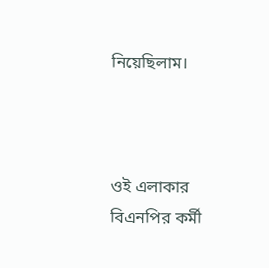নিয়েছিলাম।



ওই এলাকার বিএনপির কর্মী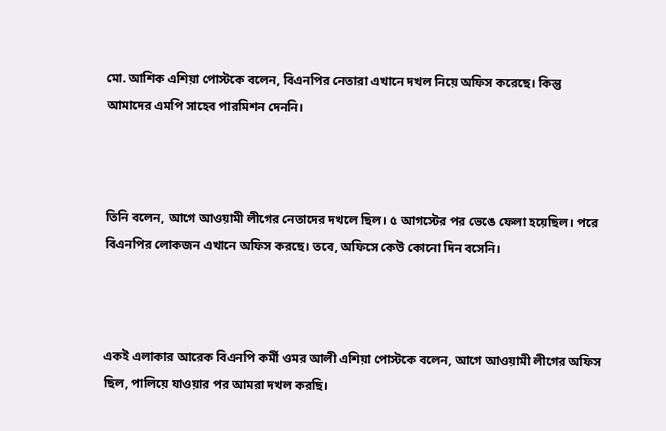মো. আশিক এশিয়া পোস্টকে বলেন, বিএনপির নেতারা এখানে দখল নিয়ে অফিস করেছে। কিন্তু আমাদের এমপি সাহেব পারমিশন দেননি।



তিনি বলেন, আগে আওয়ামী লীগের নেতাদের দখলে ছিল। ৫ আগস্টের পর ভেঙে ফেলা হয়েছিল। পরে বিএনপির লোকজন এখানে অফিস করছে। তবে, অফিসে কেউ কোনো দিন বসেনি।



একই এলাকার আরেক বিএনপি কর্মী ওমর আলী এশিয়া পোস্টকে বলেন, আগে আওয়ামী লীগের অফিস ছিল, পালিয়ে যাওয়ার পর আমরা দখল করছি।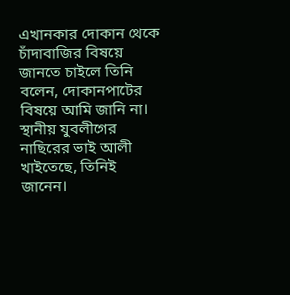এখানকার দোকান থেকে চাঁদাবাজির বিষয়ে জানতে চাইলে তিনি বলেন, দোকানপাটের বিষয়ে আমি জানি না। স্থানীয় যুবলীগের নাছিরের ভাই আলী খাইতেছে, তিনিই জানেন।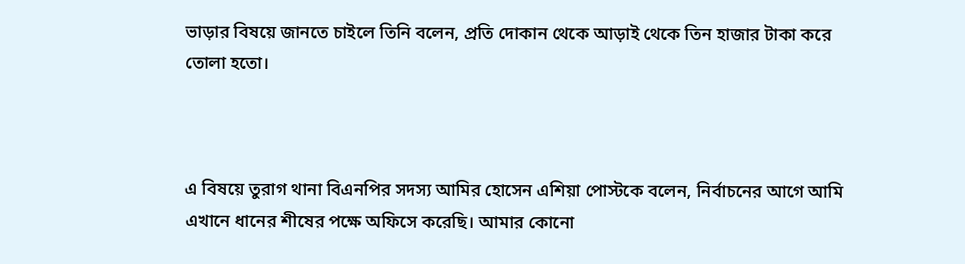ভাড়ার বিষয়ে জানতে চাইলে তিনি বলেন, প্রতি দোকান থেকে আড়াই থেকে তিন হাজার টাকা করে তোলা হতো।



এ বিষয়ে তুরাগ থানা বিএনপির সদস্য আমির হোসেন এশিয়া পোস্টকে বলেন, নির্বাচনের আগে আমি এখানে ধানের শীষের পক্ষে অফিসে করেছি। আমার কোনো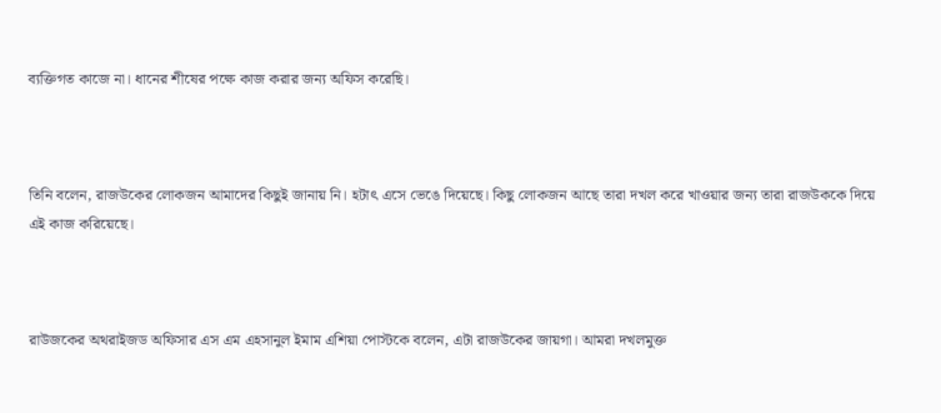ব্যক্তিগত কাজে না। ধানের শীষের পক্ষে কাজ করার জন্য অফিস করেছি।



তিনি বলেন, রাজউকের লোকজন আমাদের কিছুই জানায় নি। হটাৎ এসে ভেঙে দিয়েছে। কিছু লোকজন আছে তারা দখল করে খাওয়ার জন্য তারা রাজউককে দিয়ে এই কাজ করিয়েছে।



রাউজকের অথরাইজড অফিসার এস এম এহসানুল ইমাম এশিয়া পোস্টকে বলেন, এটা রাজউকের জায়গা। আমরা দখলমুক্ত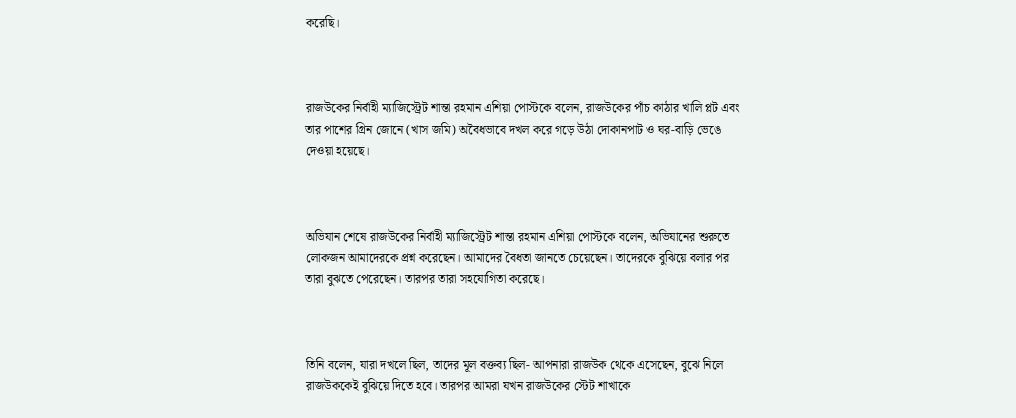করেছি।



রাজউকের নির্বাহী ম্যাজিস্ট্রেট শান্তা রহমান এশিয়া পোস্টকে বলেন, রাজউকের পাঁচ কাঠার খালি প্লট এবং তার পাশের গ্রিন জোনে (খাস জমি) অবৈধভাবে দখল করে গড়ে উঠা দোকানপাট ও ঘর-বাড়ি ভেঙে দেওয়া হয়েছে।



অভিযান শেষে রাজউকের নির্বাহী ম্যাজিস্ট্রেট শান্তা রহমান এশিয়া পোস্টকে বলেন, অভিযানের শুরুতে লোকজন আমাদেরকে প্রশ্ন করেছেন। আমাদের বৈধতা জানতে চেয়েছেন। তাদেরকে বুঝিয়ে বলার পর তারা বুঝতে পেরেছেন। তারপর তারা সহযোগিতা করেছে।



তিনি বলেন, যারা দখলে ছিল, তাদের মূল বক্তব্য ছিল- আপনারা রাজউক থেকে এসেছেন, বুঝে নিলে রাজউককেই বুঝিয়ে দিতে হবে। তারপর আমরা যখন রাজউকের স্টেট শাখাকে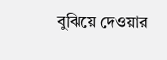বুঝিয়ে দেওয়ার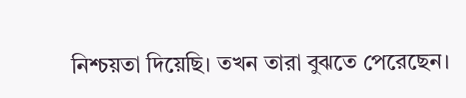নিশ্চয়তা দিয়েছি। তখন তারা বুঝতে পেরেছেন।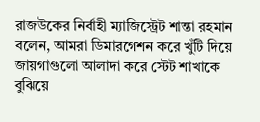রাজউকের নির্বাহী ম্যাজিস্ট্রেট শান্তা রহমান বলেন, আমরা ডিমারগেশন করে খুঁটি দিয়ে জায়গাগুলো আলাদা করে স্টেট শাখাকে বুঝিয়ে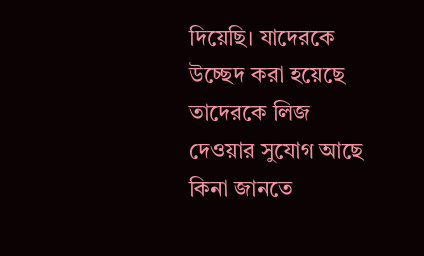দিয়েছি। যাদেরকে উচ্ছেদ করা হয়েছে তাদেরকে লিজ দেওয়ার সুযোগ আছে কিনা জানতে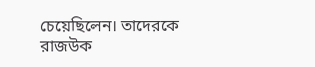চেয়েছিলেন। তাদেরকে রাজউক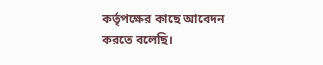কর্তৃপক্ষের কাছে আবেদন করতে বলেছি।